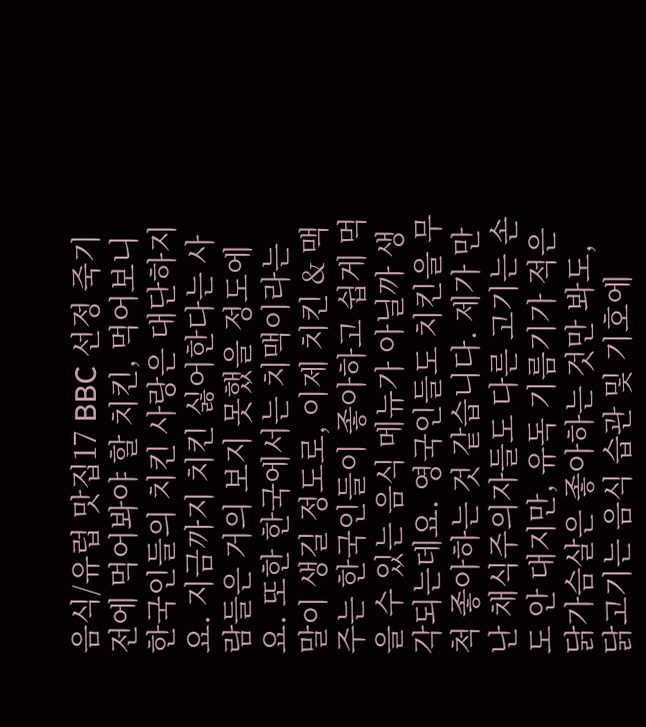음식/유럽 맛집17 BBC 선정 죽기 전에 먹어봐야 할 치킨, 먹어보니 한국인들의 치킨 사랑은 대단하지요. 지금까지 치킨 싫어한다는 사람들은 거의 보지 못했을 정도에요. 또한 한국에서는 치맥이라는 말이 생길 정도로, 이제 치킨 & 맥주는 한국인들이 좋아하고 쉽게 먹을 수 있는 음식 메뉴가 아닐까 생각되는데요. 영국인들도 치킨을 무척 좋아하는 것 같습니다. 제가 만난 채식주의자들도 다른 고기는 손도 안 대지만, 유독 기름기가 적은 닭가슴살은 좋아하는 것만 봐도, 닭고기는 음식 습관 및 기호에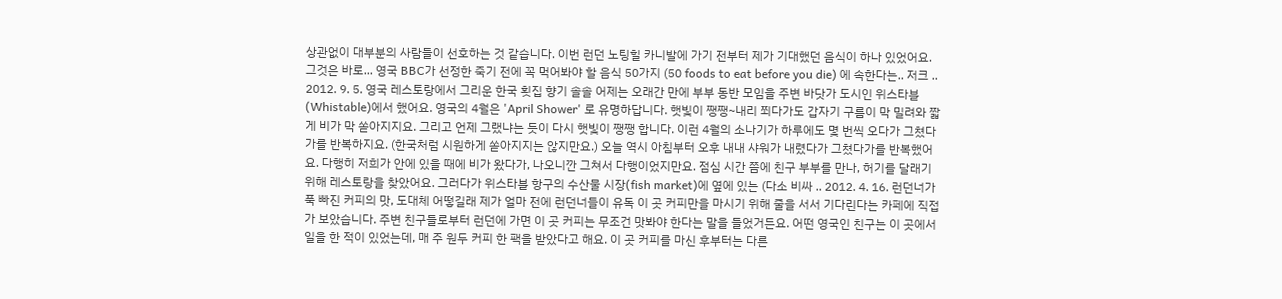상관없이 대부분의 사람들이 선호하는 것 같습니다. 이번 런던 노팅힐 카니발에 가기 전부터 제가 기대했던 음식이 하나 있었어요. 그것은 바로... 영국 BBC가 선정한 죽기 전에 꼭 먹어봐야 할 음식 50가지 (50 foods to eat before you die) 에 속한다는.. 저크 .. 2012. 9. 5. 영국 레스토랑에서 그리운 한국 횟집 향기 솔솔 어제는 오래간 만에 부부 동반 모임을 주변 바닷가 도시인 위스타블(Whistable)에서 했어요. 영국의 4월은 'April Shower' 로 유명하답니다. 햇빛이 쨍쨍~내리 쬐다가도 갑자기 구름이 막 밀려와 짧게 비가 막 쏟아지지요. 그리고 언제 그랬냐는 듯이 다시 햇빛이 쨍쨍 합니다. 이런 4월의 소나기가 하루에도 몇 번씩 오다가 그쳤다가를 반복하지요. (한국처럼 시원하게 쏟아지지는 않지만요.) 오늘 역시 아침부터 오후 내내 샤워가 내렸다가 그쳤다가를 반복했어요. 다행히 저희가 안에 있을 때에 비가 왔다가, 나오니깐 그쳐서 다행이었지만요. 점심 시간 쯤에 친구 부부를 만나, 허기를 달래기 위해 레스토랑을 찾았어요. 그러다가 위스타블 항구의 수산물 시장(fish market)에 옆에 있는 (다소 비싸 .. 2012. 4. 16. 런던너가 푹 빠진 커피의 맛, 도대체 어떻길래 제가 얼마 전에 런던너들이 유독 이 곳 커피만을 마시기 위해 줄을 서서 기다린다는 카페에 직접 가 보았습니다. 주변 친구들로부터 런던에 가면 이 곳 커피는 무조건 맛봐야 한다는 말을 들었거든요. 어떤 영국인 친구는 이 곳에서 일을 한 적이 있었는데, 매 주 원두 커피 한 팩을 받았다고 해요. 이 곳 커피를 마신 후부터는 다른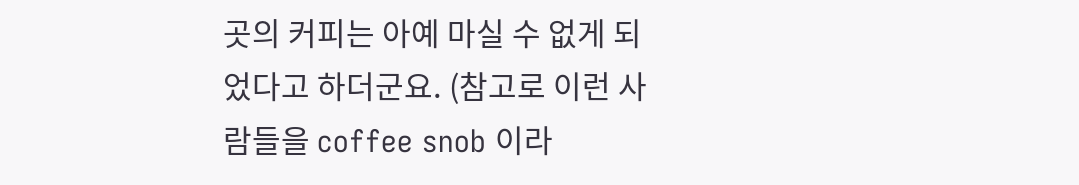곳의 커피는 아예 마실 수 없게 되었다고 하더군요. (참고로 이런 사람들을 coffee snob 이라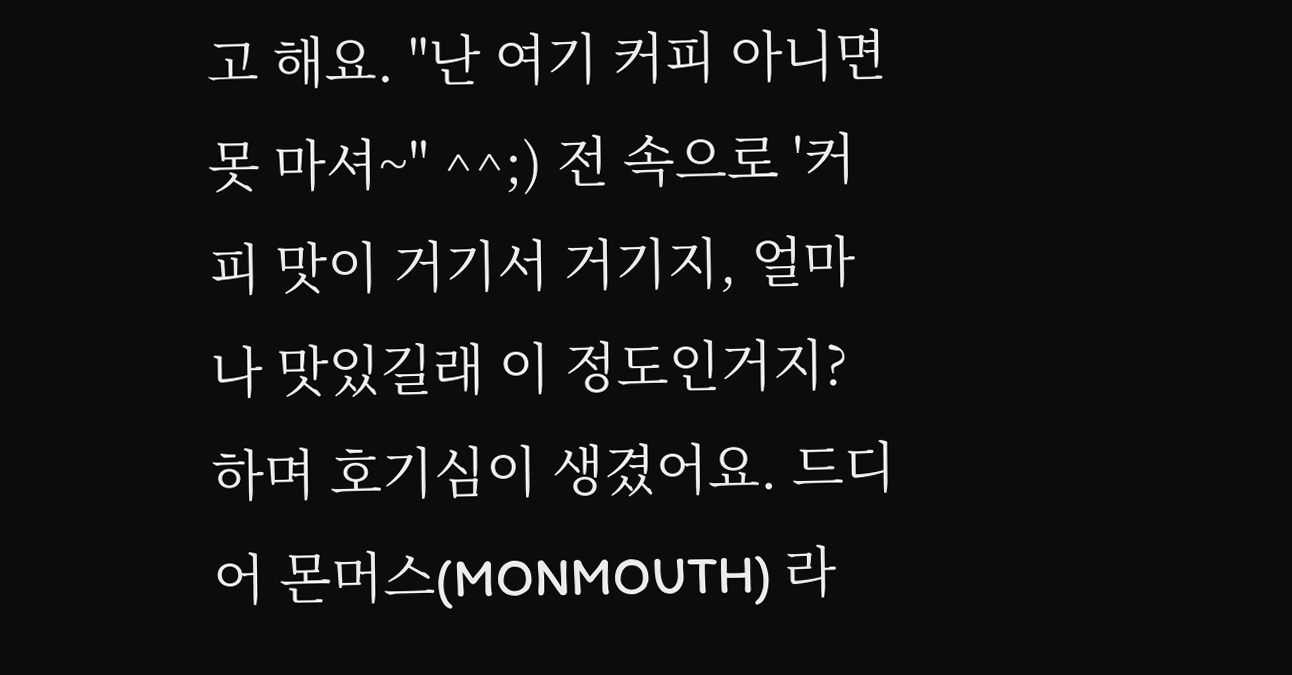고 해요. "난 여기 커피 아니면 못 마셔~" ^^;) 전 속으로 '커피 맛이 거기서 거기지, 얼마나 맛있길래 이 정도인거지? 하며 호기심이 생겼어요. 드디어 몬머스(MONMOUTH) 라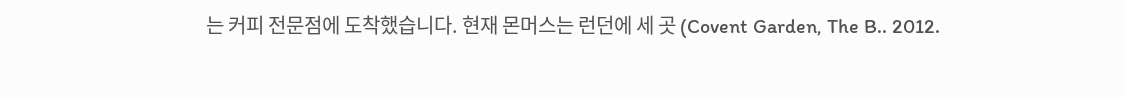는 커피 전문점에 도착했습니다. 현재 몬머스는 런던에 세 곳 (Covent Garden, The B.. 2012.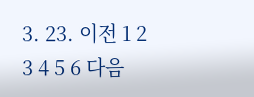3. 23. 이전 1 2 3 4 5 6 다음